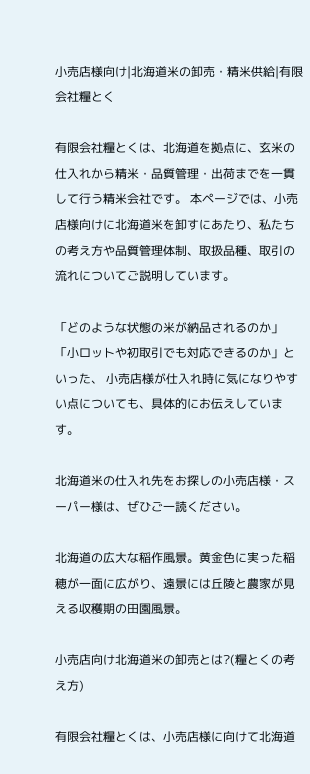小売店様向け|北海道米の卸売・精米供給|有限会社糧とく

有限会社糧とくは、北海道を拠点に、玄米の仕入れから精米・品質管理・出荷までを一貫して行う精米会社です。 本ページでは、小売店様向けに北海道米を卸すにあたり、私たちの考え方や品質管理体制、取扱品種、取引の流れについてご説明しています。

「どのような状態の米が納品されるのか」「小ロットや初取引でも対応できるのか」といった、 小売店様が仕入れ時に気になりやすい点についても、具体的にお伝えしています。

北海道米の仕入れ先をお探しの小売店様・スーパー様は、ぜひご一読ください。

北海道の広大な稲作風景。黄金色に実った稲穂が一面に広がり、遠景には丘陵と農家が見える収穫期の田園風景。

小売店向け北海道米の卸売とは?(糧とくの考え方)

有限会社糧とくは、小売店様に向けて北海道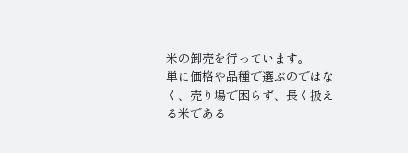米の卸売を行っています。
単に価格や品種で選ぶのではなく、売り場で困らず、長く扱える米である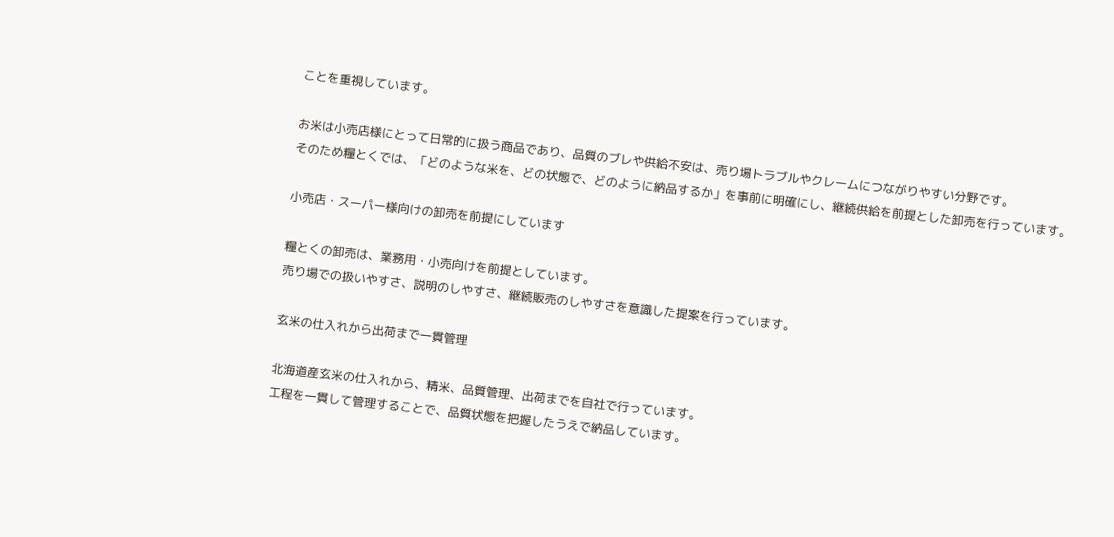ことを重視しています。

お米は小売店様にとって日常的に扱う商品であり、品質のブレや供給不安は、売り場トラブルやクレームにつながりやすい分野です。
そのため糧とくでは、「どのような米を、どの状態で、どのように納品するか」を事前に明確にし、継続供給を前提とした卸売を行っています。

小売店・スーパー様向けの卸売を前提にしています

糧とくの卸売は、業務用・小売向けを前提としています。
売り場での扱いやすさ、説明のしやすさ、継続販売のしやすさを意識した提案を行っています。

玄米の仕入れから出荷まで一貫管理

北海道産玄米の仕入れから、精米、品質管理、出荷までを自社で行っています。
工程を一貫して管理することで、品質状態を把握したうえで納品しています。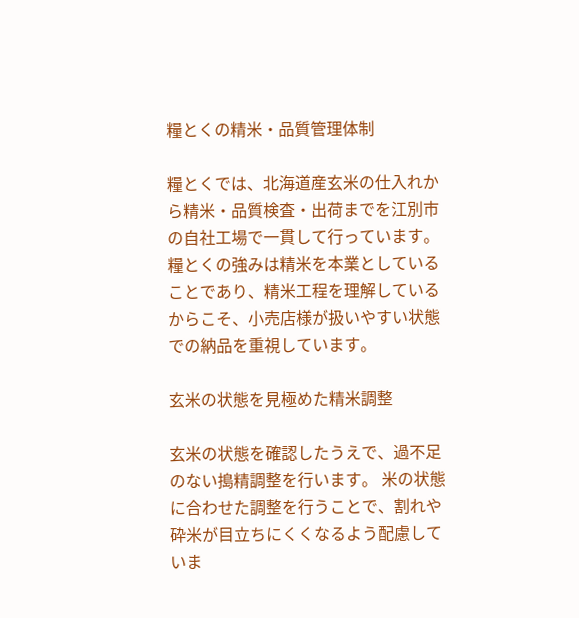糧とくの精米・品質管理体制

糧とくでは、北海道産玄米の仕入れから精米・品質検査・出荷までを江別市の自社工場で一貫して行っています。糧とくの強みは精米を本業としていることであり、精米工程を理解しているからこそ、小売店様が扱いやすい状態での納品を重視しています。

玄米の状態を見極めた精米調整

玄米の状態を確認したうえで、過不足のない搗精調整を行います。 米の状態に合わせた調整を行うことで、割れや砕米が目立ちにくくなるよう配慮していま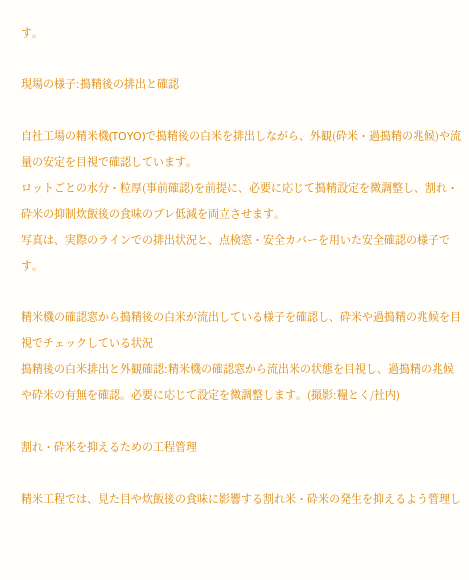す。

現場の様子:搗精後の排出と確認

自社工場の精米機(TOYO)で搗精後の白米を排出しながら、外観(砕米・過搗精の兆候)や流量の安定を目視で確認しています。
ロットごとの水分・粒厚(事前確認)を前提に、必要に応じて搗精設定を微調整し、割れ・砕米の抑制炊飯後の食味のブレ低減を両立させます。
写真は、実際のラインでの排出状況と、点検窓・安全カバーを用いた安全確認の様子です。

精米機の確認窓から搗精後の白米が流出している様子を確認し、砕米や過搗精の兆候を目視でチェックしている状況
搗精後の白米排出と外観確認:精米機の確認窓から流出米の状態を目視し、過搗精の兆候や砕米の有無を確認。必要に応じて設定を微調整します。(撮影:糧とく/社内)

割れ・砕米を抑えるための工程管理

精米工程では、見た目や炊飯後の食味に影響する割れ米・砕米の発生を抑えるよう管理し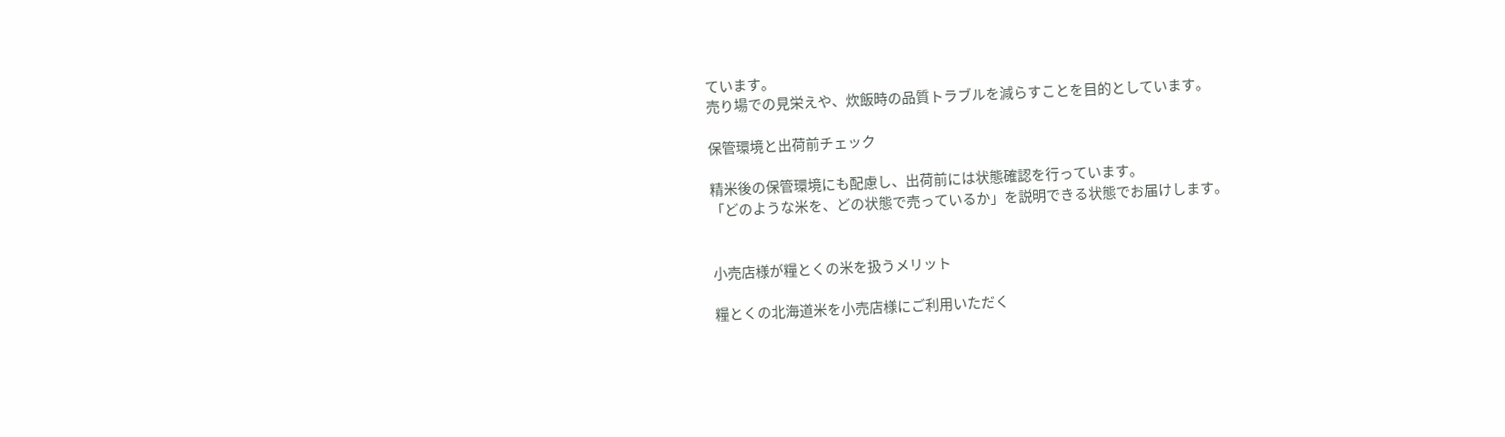ています。
売り場での見栄えや、炊飯時の品質トラブルを減らすことを目的としています。

保管環境と出荷前チェック

精米後の保管環境にも配慮し、出荷前には状態確認を行っています。
「どのような米を、どの状態で売っているか」を説明できる状態でお届けします。


小売店様が糧とくの米を扱うメリット

糧とくの北海道米を小売店様にご利用いただく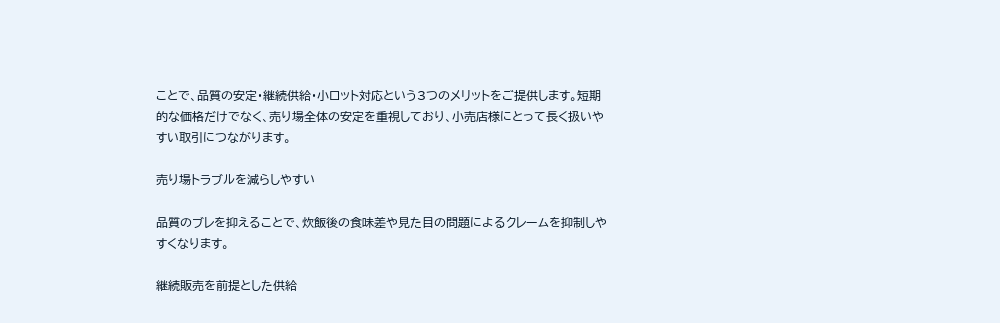ことで、品質の安定・継続供給・小ロット対応という3つのメリットをご提供します。短期的な価格だけでなく、売り場全体の安定を重視しており、小売店様にとって長く扱いやすい取引につながります。

売り場トラブルを減らしやすい

品質のブレを抑えることで、炊飯後の食味差や見た目の問題によるクレームを抑制しやすくなります。

継続販売を前提とした供給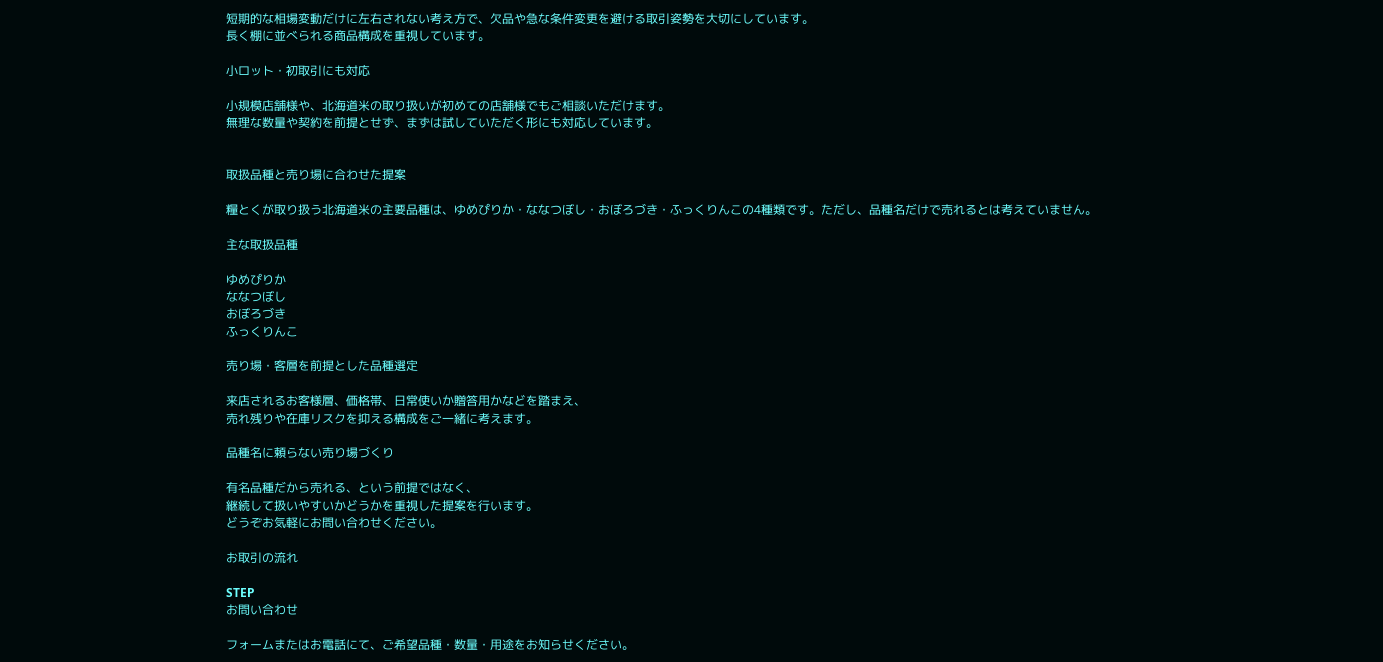短期的な相場変動だけに左右されない考え方で、欠品や急な条件変更を避ける取引姿勢を大切にしています。
長く棚に並べられる商品構成を重視しています。

小ロット・初取引にも対応

小規模店舗様や、北海道米の取り扱いが初めての店舗様でもご相談いただけます。
無理な数量や契約を前提とせず、まずは試していただく形にも対応しています。


取扱品種と売り場に合わせた提案

糧とくが取り扱う北海道米の主要品種は、ゆめぴりか・ななつぼし・おぼろづき・ふっくりんこの4種類です。ただし、品種名だけで売れるとは考えていません。

主な取扱品種

ゆめぴりか
ななつぼし
おぼろづき
ふっくりんこ

売り場・客層を前提とした品種選定

来店されるお客様層、価格帯、日常使いか贈答用かなどを踏まえ、
売れ残りや在庫リスクを抑える構成をご一緒に考えます。

品種名に頼らない売り場づくり

有名品種だから売れる、という前提ではなく、
継続して扱いやすいかどうかを重視した提案を行います。
どうぞお気軽にお問い合わせください。

お取引の流れ

STEP
お問い合わせ

フォームまたはお電話にて、ご希望品種・数量・用途をお知らせください。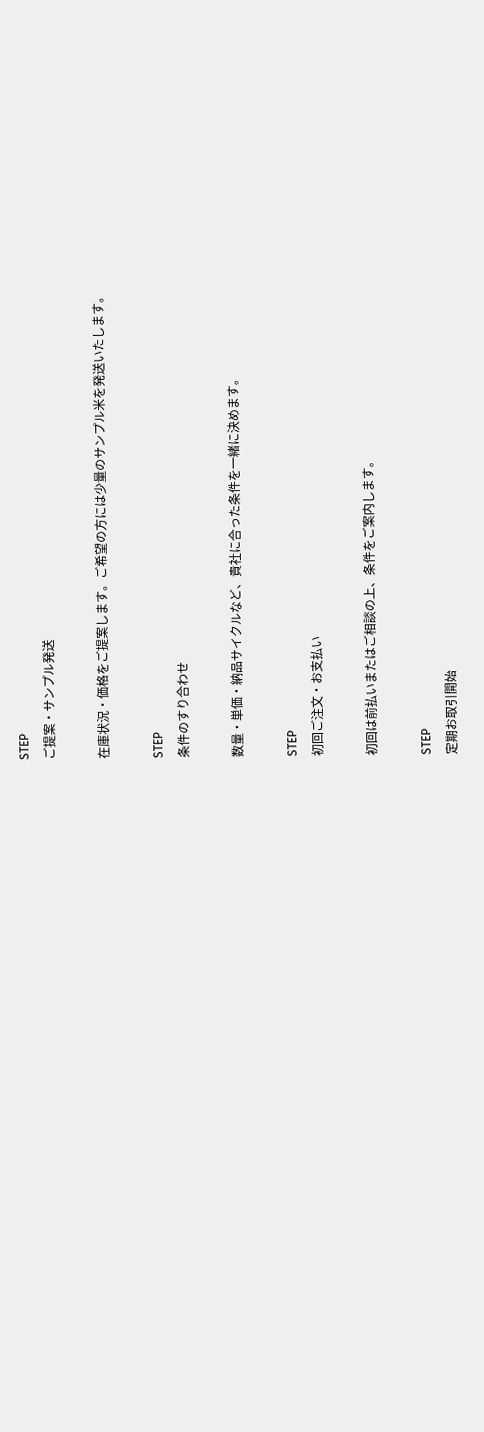STEP
ご提案・サンプル発送

在庫状況・価格をご提案します。ご希望の方には少量のサンプル米を発送いたします。

STEP
条件のすり合わせ

数量・単価・納品サイクルなど、貴社に合った条件を一緒に決めます。

STEP
初回ご注文・お支払い

初回は前払いまたはご相談の上、条件をご案内します。

STEP
定期お取引開始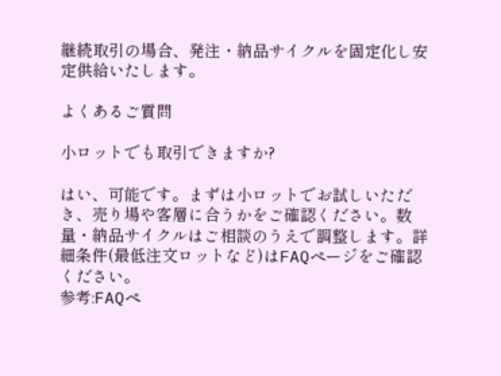継続取引の場合、発注・納品サイクルを固定化し安定供給いたします。

よくあるご質問

小ロットでも取引できますか?

はい、可能です。まずは小ロットでお試しいただき、売り場や客層に合うかをご確認ください。数量・納品サイクルはご相談のうえで調整します。詳細条件(最低注文ロットなど)はFAQページをご確認ください。
参考:FAQペ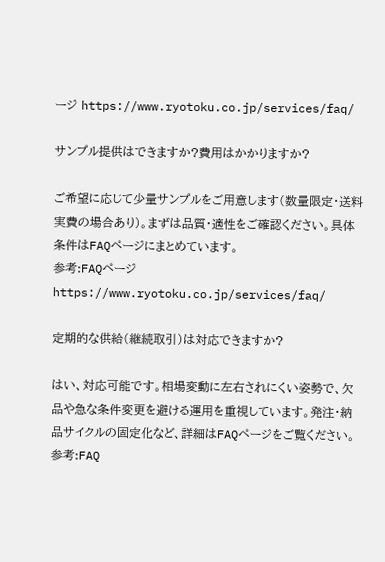ージ https://www.ryotoku.co.jp/services/faq/

サンプル提供はできますか?費用はかかりますか?

ご希望に応じて少量サンプルをご用意します(数量限定・送料実費の場合あり)。まずは品質・適性をご確認ください。具体条件はFAQページにまとめています。
参考:FAQページ https://www.ryotoku.co.jp/services/faq/

定期的な供給(継続取引)は対応できますか?

はい、対応可能です。相場変動に左右されにくい姿勢で、欠品や急な条件変更を避ける運用を重視しています。発注・納品サイクルの固定化など、詳細はFAQページをご覧ください。
参考:FAQ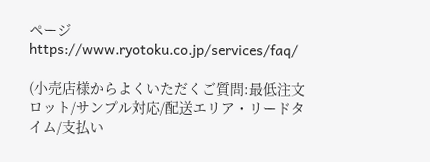ページ https://www.ryotoku.co.jp/services/faq/

(小売店様からよくいただくご質問:最低注文ロット/サンプル対応/配送エリア・リードタイム/支払い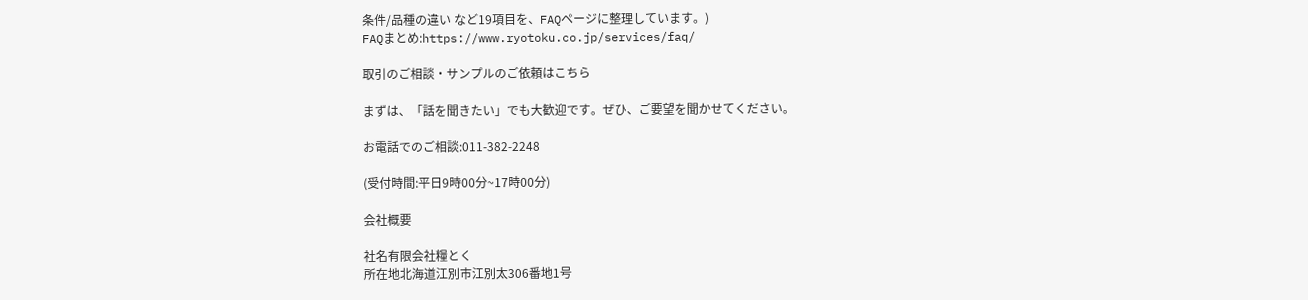条件/品種の違い など19項目を、FAQページに整理しています。)
FAQまとめ:https://www.ryotoku.co.jp/services/faq/

取引のご相談・サンプルのご依頼はこちら

まずは、「話を聞きたい」でも大歓迎です。ぜひ、ご要望を聞かせてください。

お電話でのご相談:011-382-2248

(受付時間:平日9時00分~17時00分)

会社概要

社名有限会社糧とく
所在地北海道江別市江別太306番地1号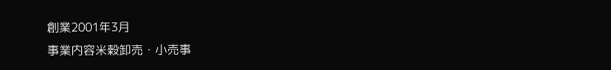創業2001年3月
事業内容米穀卸売・小売事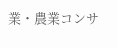業・農業コンサ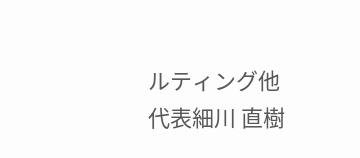ルティング他
代表細川 直樹